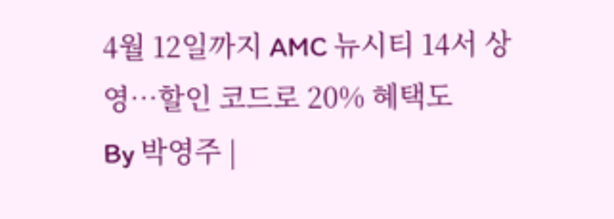4월 12일까지 AMC 뉴시티 14서 상영…할인 코드로 20% 혜택도
By 박영주 |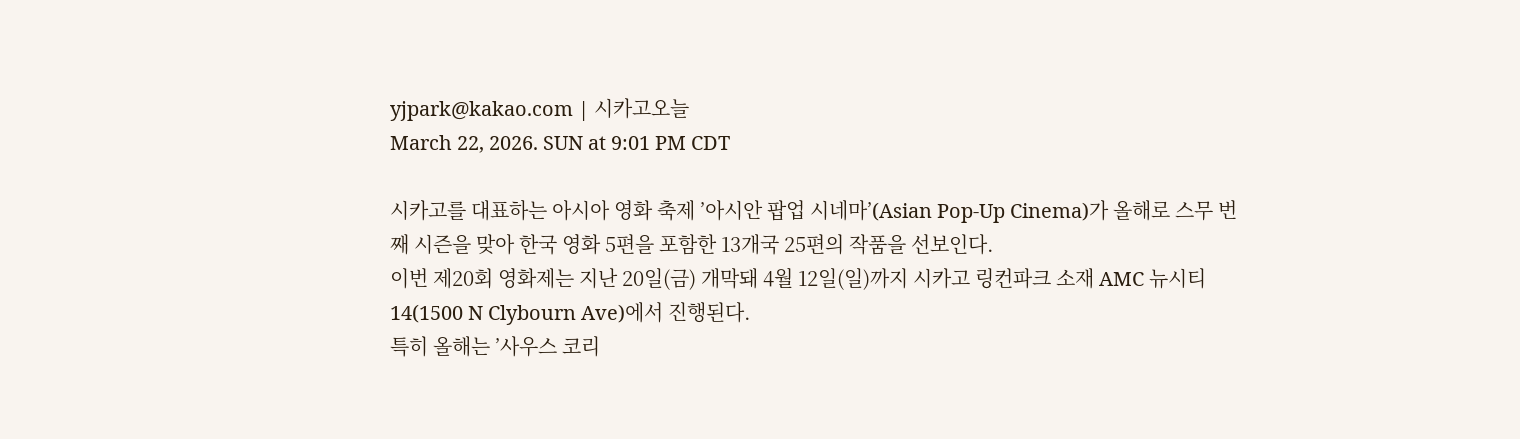yjpark@kakao.com | 시카고오늘
March 22, 2026. SUN at 9:01 PM CDT

시카고를 대표하는 아시아 영화 축제 ’아시안 팝업 시네마’(Asian Pop-Up Cinema)가 올해로 스무 번째 시즌을 맞아 한국 영화 5편을 포함한 13개국 25편의 작품을 선보인다.
이번 제20회 영화제는 지난 20일(금) 개막돼 4월 12일(일)까지 시카고 링컨파크 소재 AMC 뉴시티 14(1500 N Clybourn Ave)에서 진행된다.
특히 올해는 ’사우스 코리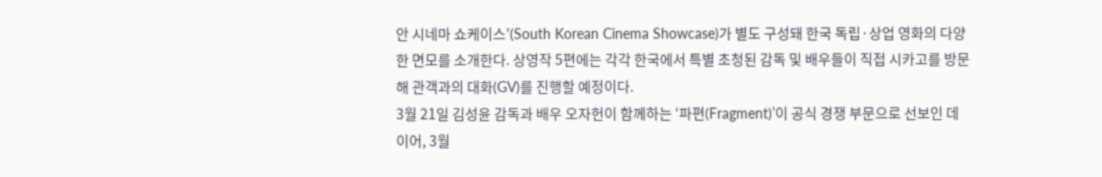안 시네마 쇼케이스’(South Korean Cinema Showcase)가 별도 구성돼 한국 독립·상업 영화의 다양한 면모를 소개한다. 상영작 5편에는 각각 한국에서 특별 초청된 감독 및 배우들이 직접 시카고를 방문해 관객과의 대화(GV)를 진행할 예정이다.
3월 21일 김성윤 감독과 배우 오자헌이 함께하는 ‘파편(Fragment)’이 공식 경쟁 부문으로 선보인 데 이어, 3월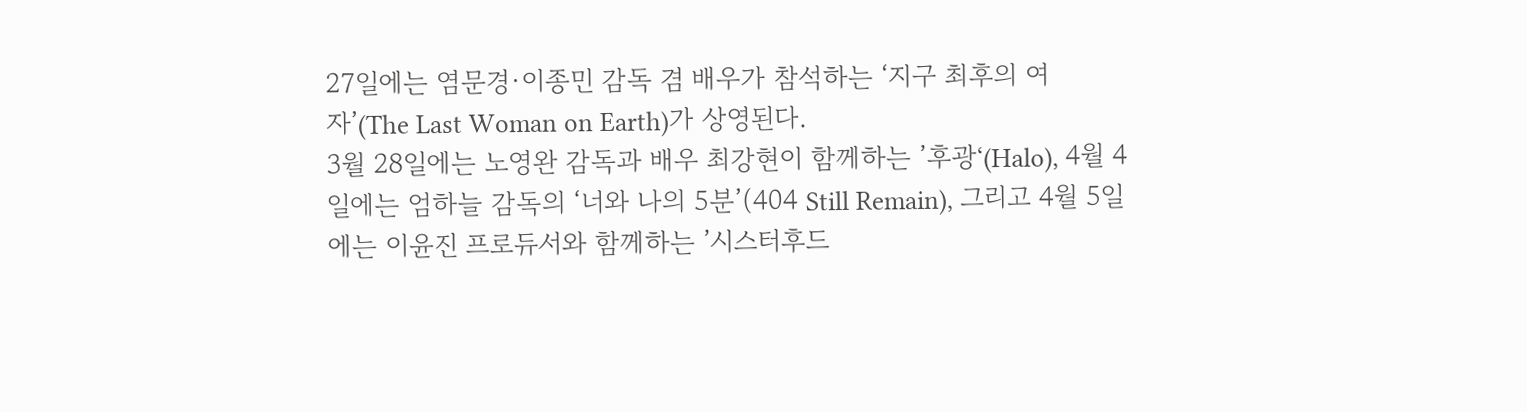27일에는 염문경·이종민 감독 겸 배우가 참석하는 ‘지구 최후의 여자’(The Last Woman on Earth)가 상영된다.
3월 28일에는 노영완 감독과 배우 최강현이 함께하는 ’후광‘(Halo), 4월 4일에는 엄하늘 감독의 ‘너와 나의 5분’(404 Still Remain), 그리고 4월 5일에는 이윤진 프로듀서와 함께하는 ’시스터후드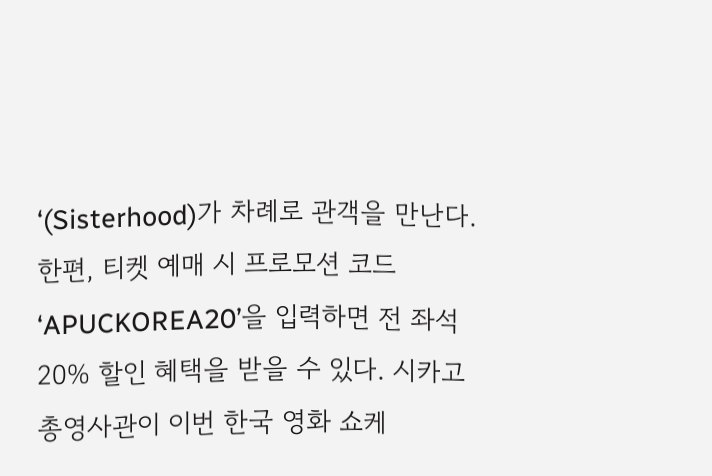‘(Sisterhood)가 차례로 관객을 만난다.
한편, 티켓 예매 시 프로모션 코드 ‘APUCKOREA20’을 입력하면 전 좌석 20% 할인 혜택을 받을 수 있다. 시카고 총영사관이 이번 한국 영화 쇼케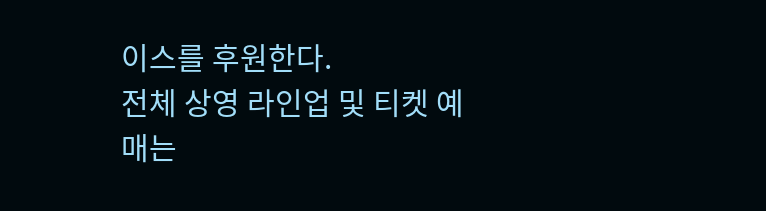이스를 후원한다.
전체 상영 라인업 및 티켓 예매는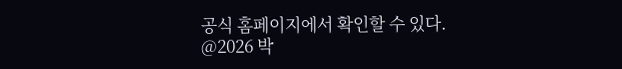공식 홈페이지에서 확인할 수 있다.
@2026 박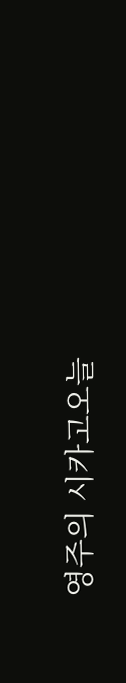영주의 시카고오늘